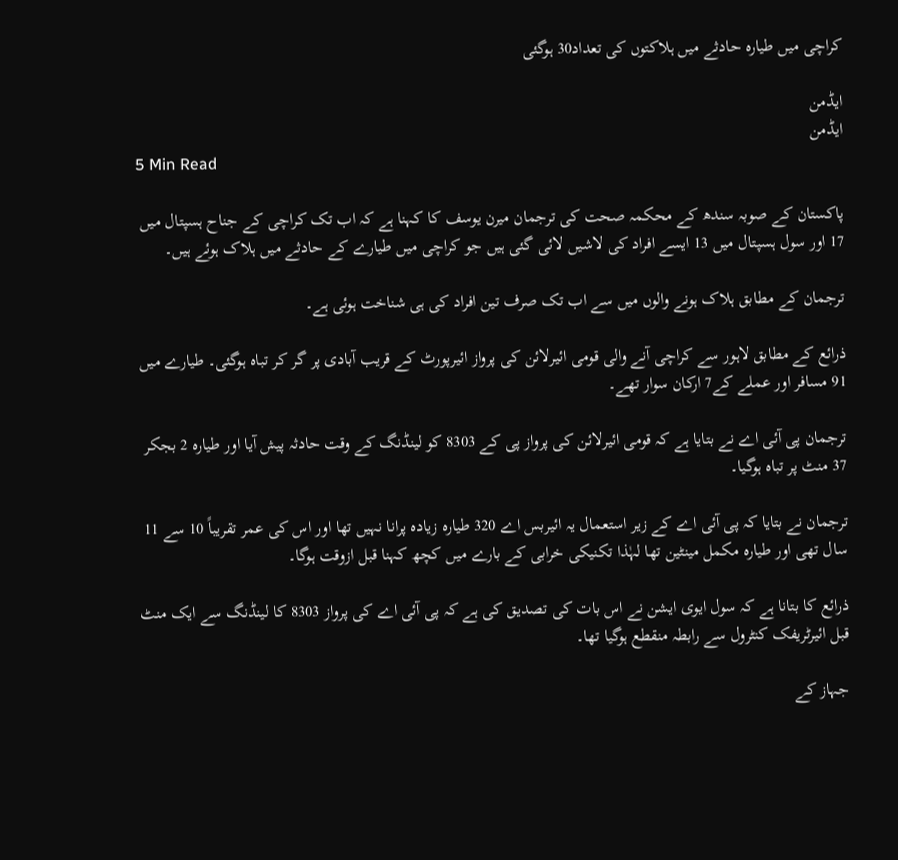کراچی میں طیارہ حادثے میں ہلاکتوں کی تعداد30 ہوگئی

ایڈمن
ایڈمن
5 Min Read

پاکستان کے صوبہ سندھ کے محکمہ صحت کی ترجمان میرن یوسف کا کہنا ہے کہ اب تک کراچی کے جناح ہسپتال میں 17 اور سول ہسپتال میں 13 ایسے افراد کی لاشیں لائی گئی ہیں جو کراچی میں طیارے کے حادثے میں ہلاک ہوئے ہیں۔

ترجمان کے مطابق ہلاک ہونے والوں میں سے اب تک صرف تین افراد کی ہی شناخت ہوئی ہے۔

ذرائع کے مطابق لاہور سے کراچی آنے والی قومی ائیرلائن کی پرواز ائیرپورٹ کے قریب آبادی پر گر کر تباہ ہوگئی۔ طیارے میں 91 مسافر اور عملے کے7 ارکان سوار تھے۔

ترجمان پی آئی اے نے بتایا ہے کہ قومی ائیرلائن کی پرواز پی کے 8303 کو لینڈنگ کے وقت حادثہ پیش آیا اور طیارہ 2 بجکر 37 منٹ پر تباہ ہوگیا۔

ترجمان نے بتایا کہ پی آئی اے کے زیر استعمال یہ ائیربس اے 320 طیارہ زیادہ پرانا نہیں تھا اور اس کی عمر تقریباً 10 سے 11 سال تھی اور طیارہ مکمل مینٹین تھا لہٰذا تکنیکی خرابی کے بارے میں کچھ کہنا قبل ازوقت ہوگا۔

ذرائع کا بتانا ہے کہ سول ایوی ایشن نے اس بات کی تصدیق کی ہے کہ پی آئی اے کی پرواز 8303 کا لینڈنگ سے ایک منٹ قبل ائیرٹریفک کنٹرول سے رابطہ منقطع ہوگیا تھا۔

جہاز کے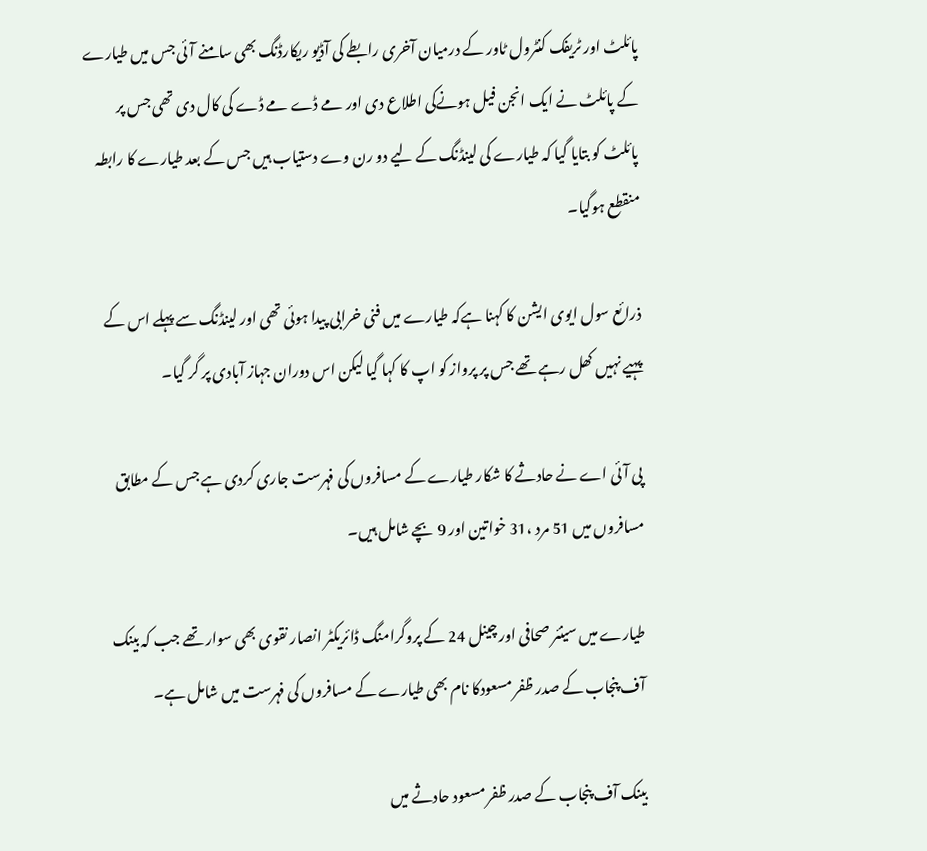پائلٹ اور ٹریفک کنٹرول ٹاور کے درمیان آخری رابطے کی آڈیو ریکارڈنگ بھی سامنے آئی جس میں طیارے کے پائلٹ نے ایک انجن فیل ہونےکی اطلاع دی اور مے ڈے مے ڈے کی کال دی تھی جس پر پائلٹ کو بتایا گیا کہ طیارے کی لینڈنگ کے لیے دو رن وے دستیاب ہیں جس کے بعد طیارے کا رابطہ منقطع ہوگیا۔

ذرائع سول ایوی ایشن کا کہنا ہےکہ طیارے میں فنی خرابی پیدا ہوئی تھی اور لینڈنگ سے پہلے اس کے پہیے نہیں کھل رہے تھے جس پر پرواز کو اپ کا کہا گیا لیکن اس دوران جہاز آبادی پر گر گیا۔

پی آئی اے نے حادثے کا شکار طیارے کے مسافروں کی فہرست جاری کردی ہے جس کے مطابق مسافروں میں 51 مرد ،31 خواتین اور 9 بچے شامل ہیں۔

طیارے میں سینئر صحافی اور چینل 24 کے پروگرامنگ ڈائریکٹر انصار نقوی بھی سوار تھے جب کہ بینک آف پنجاب کے صدر ظفر مسعودکا نام بھی طیارے کے مسافروں کی فہرست میں شامل ہے۔

بینک آف پنجاب کے صدر ظفر مسعود حادثے میں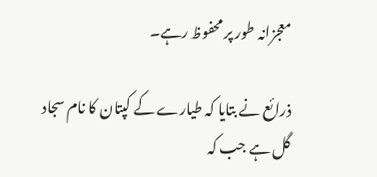معجزانہ طور پر محفوظ رہے۔

ذرائع نے بتایا کہ طیارے کے کپتان کا نام سجاد گل ہے جب کہ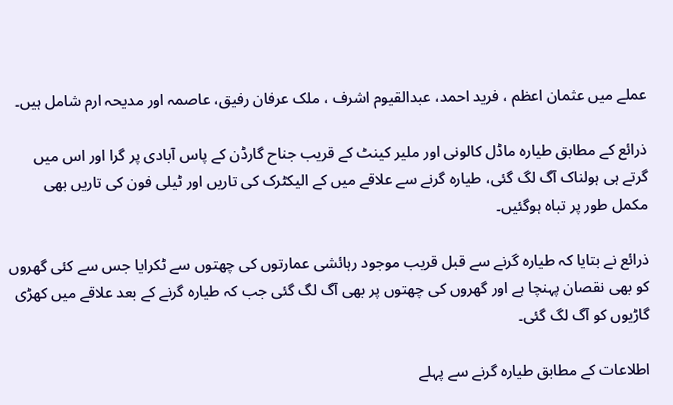عملے میں عثمان اعظم ، فرید احمد، عبدالقیوم اشرف ، ملک عرفان رفیق، عاصمہ اور مدیحہ ارم شامل ہیں۔

ذرائع کے مطابق طیارہ ماڈل کالونی اور ملیر کینٹ کے قریب جناح گارڈن کے پاس آبادی پر گرا اور اس میں گرتے ہی ہولناک آگ لگ گئی، طیارہ گرنے سے علاقے میں کے الیکٹرک کی تاریں اور ٹیلی فون کی تاریں بھی مکمل طور پر تباہ ہوگئیں۔

ذرائع نے بتایا کہ طیارہ گرنے سے قبل قریب موجود رہائشی عمارتوں کی چھتوں سے ٹکرایا جس سے کئی گھروں کو بھی نقصان پہنچا ہے اور گھروں کی چھتوں پر بھی آگ لگ گئی جب کہ طیارہ گرنے کے بعد علاقے میں کھڑی گاڑیوں کو آگ لگ گئی۔

اطلاعات کے مطابق طیارہ گرنے سے پہلے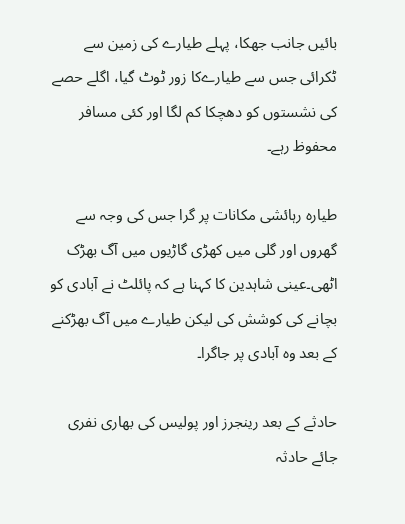بائیں جانب جھکا، پہلے طیارے کی زمین سے ٹکرائی جس سے طیارےکا زور ٹوٹ گیا، اگلے حصے کی نشستوں کو دھچکا کم لگا اور کئی مسافر محفوظ رہے۔

طیارہ رہائشی مکانات پر گرا جس کی وجہ سے گھروں اور گلی میں کھڑی گاڑیوں میں آگ بھڑک اٹھی۔عینی شاہدین کا کہنا ہے کہ پائلٹ نے آبادی کو بچانے کی کوشش کی لیکن طیارے میں آگ بھڑکنے کے بعد وہ آبادی پر جاگرا۔

حادثے کے بعد رینجرز اور پولیس کی بھاری نفری جائے حادثہ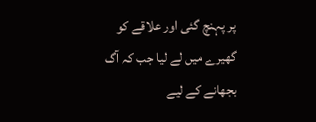پر پہنچ گئی اور علاقے کو گھیرے میں لے لیا جب کہ آگ بجھانے کے لیے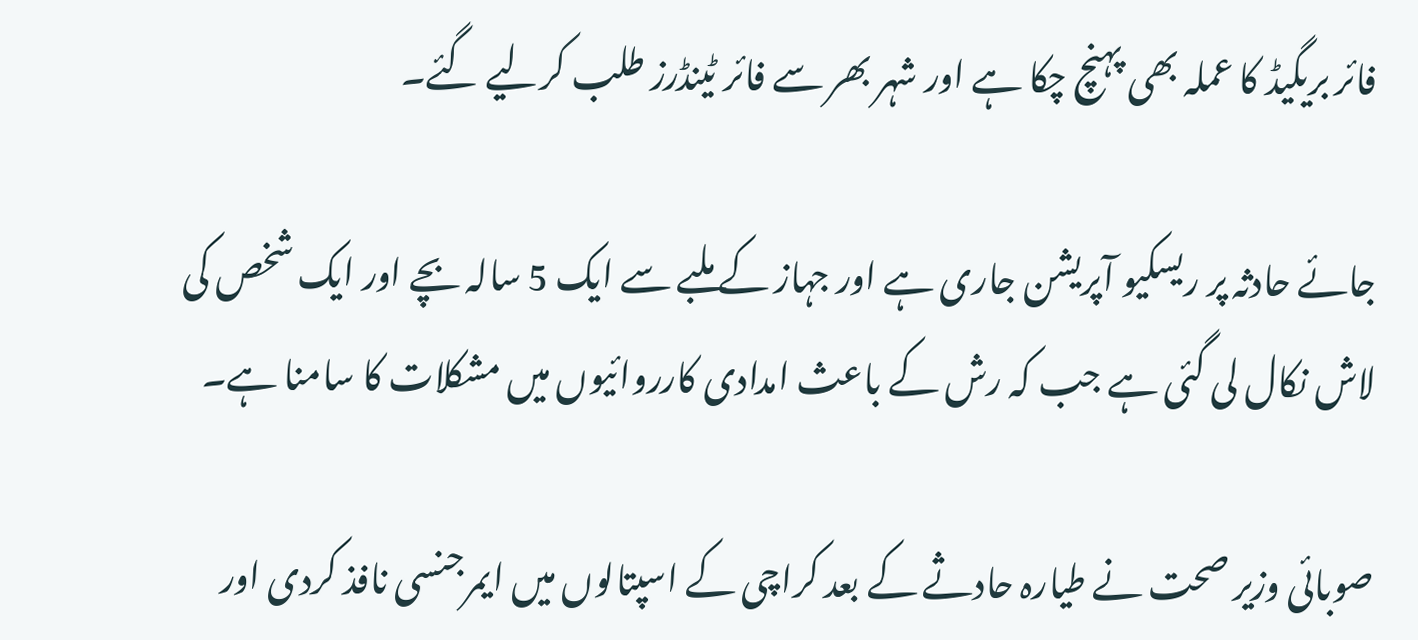فائر بریگیڈ کا عملہ بھی پہنچ چکا ہے اور شہر بھر سے فائر ٹینڈرز طلب کرلیے گئے۔

جائے حادثہ پر ریسکیو آپریشن جاری ہے اور جہاز کے ملبے سے ایک 5 سالہ بچے اور ایک شخص کی لاش نکال لی گئی ہے جب کہ رش کے باعث امدادی کارروائیوں میں مشکلات کا سامنا ہے۔

صوبائی وزیر صحت نے طیارہ حادثے کے بعد کراچی کے اسپتالوں میں ایمرجنسی نافذ کردی اور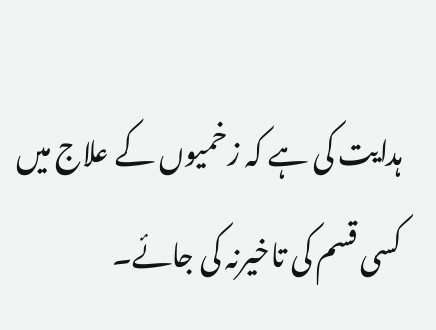ہدایت کی ہے کہ زخمیوں کے علاج میں کسی قسم کی تاخیرنہ کی جائے۔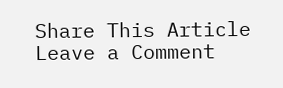Share This Article
Leave a Comment